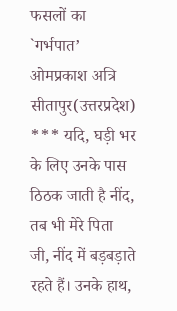फसलों का `गर्भपात’
ओमप्रकाश अत्रि सीतापुर(उत्तरप्रदेश) *** यदि, घड़ी भर के लिए उनके पास ठिठक जाती है नींद, तब भी मेरे पिता जी, नींद में बड़बड़ाते रहते हैं। उनके हाथ,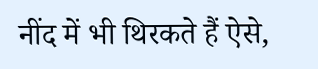नींद में भी थिरकते हैं ऐसे,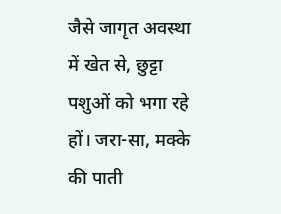जैसे जागृत अवस्था में खेत से, छुट्टा पशुओं को भगा रहे हों। जरा-सा, मक्के की पाती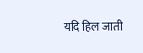यदि हिल जाती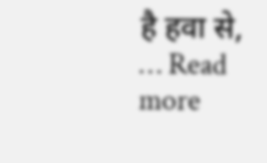है हवा से, … Read more